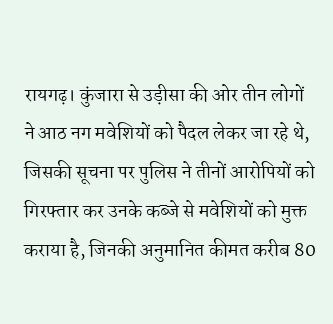रायगढ़। कुंजारा से उड़ीसा की ओर तीन लोगों ने आठ नग मवेशियों को पैदल लेकर जा रहे थे, जिसकी सूचना पर पुलिस ने तीनों आरोपियों को गिरफ्तार कर उनके कब्जे से मवेशियों को मुक्त कराया है, जिनकी अनुमानित कीमत करीब 80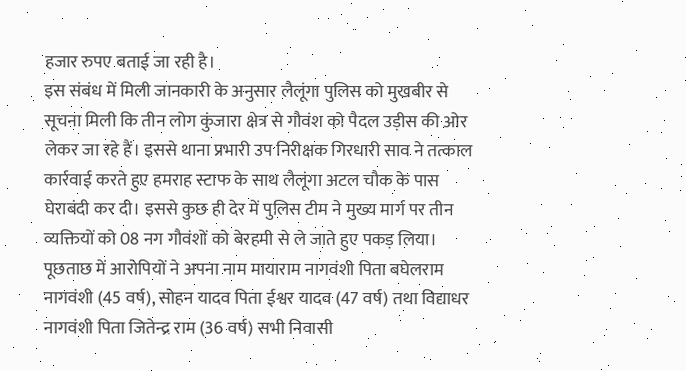हजार रुपए बताई जा रही है।
इस संबंध में मिली जानकारी के अनुसार लैलूंगा पुलिस को मुखबीर से सूचना मिली कि तीन लोग कुंजारा क्षेत्र से गौवंश को पैदल उड़ीस की ओर लेकर जा रहे हैं। इससे थाना प्रभारी उप निरीक्षक गिरधारी साव ने तत्काल कार्रवाई करते हुए हमराह स्टाफ के साथ लैलूंगा अटल चौक के पास घेराबंदी कर दी। इससे कुछ ही देर में पुलिस टीम ने मुख्य मार्ग पर तीन व्यक्तियों को 08 नग गौवंशों को बेरहमी से ले जाते हुए पकड़ लिया। पूछताछ में आरोपियों ने अपना नाम मायाराम नागवंशी पिता बघेलराम नागवंशी (45 वर्ष), सोहन यादव पिता ईश्वर यादव (47 वर्ष) तथा विद्याधर नागवंशी पिता जितेन्द्र राम (36 वर्ष) सभी निवासी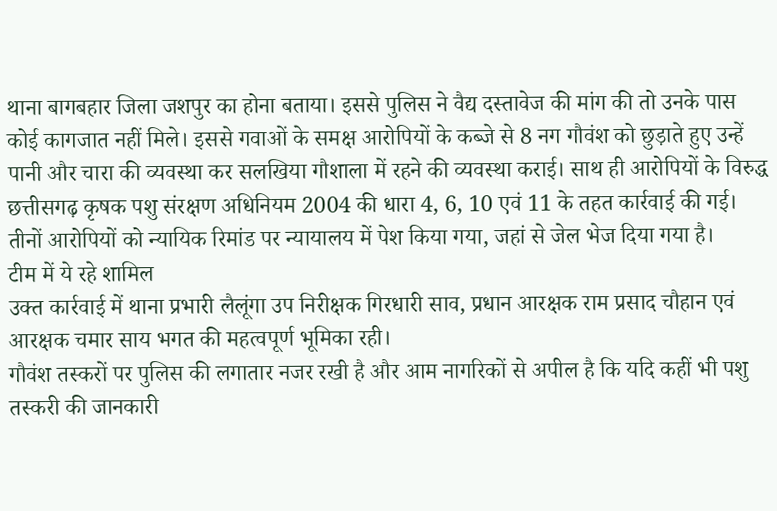थाना बागबहार जिला जशपुर का होना बताया। इससे पुलिस ने वैद्य दस्तावेज की मांग की तो उनके पास कोई कागजात नहीं मिले। इससे गवाओं के समक्ष आरोपियों के कब्जे से 8 नग गौवंश को छुड़ाते हुए उन्हें पानी और चारा की व्यवस्था कर सलखिया गौशाला में रहने की व्यवस्था कराई। साथ ही आरोपियों के विरुद्ध छत्तीसगढ़ कृषक पशु संरक्षण अधिनियम 2004 की धारा 4, 6, 10 एवं 11 के तहत कार्रवाई की गई। तीनों आरोपियों को न्यायिक रिमांड पर न्यायालय में पेश किया गया, जहां से जेल भेज दिया गया है।
टीम में ये रहे शामिल
उक्त कार्रवाई में थाना प्रभारी लैलूंगा उप निरीक्षक गिरधारी साव, प्रधान आरक्षक राम प्रसाद चौहान एवं आरक्षक चमार साय भगत की महत्वपूर्ण भूमिका रही।
गौवंश तस्करों पर पुलिस की लगातार नजर रखी है और आम नागरिकों से अपील है कि यदि कहीं भी पशु तस्करी की जानकारी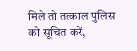मिले तो तत्काल पुलिस को सूचित करें,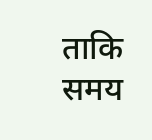ताकि समय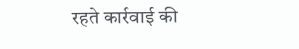रहते कार्रवाई की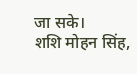जा सके।
शशि मोहन सिंह,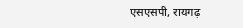एसएसपी, रायगढ़